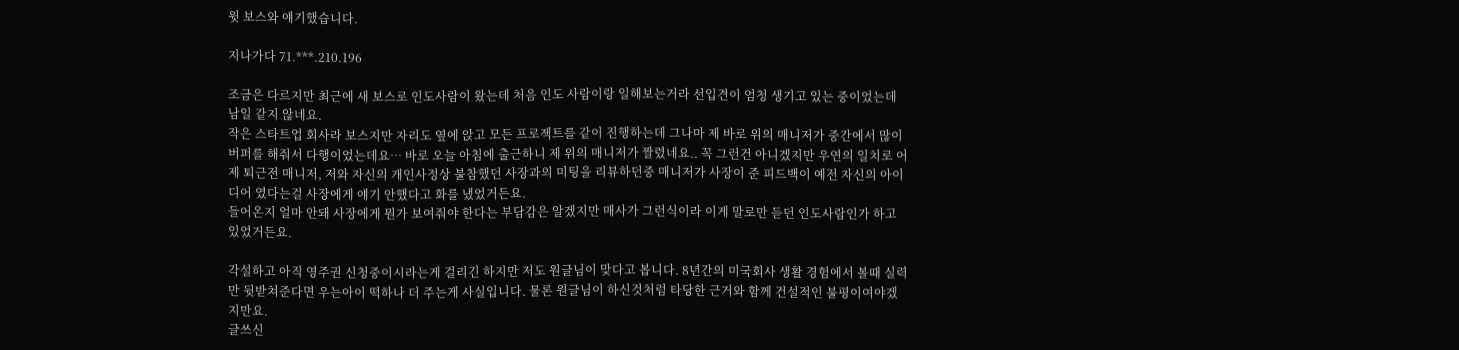윗 보스와 얘기했습니다.

지나가다 71.***.210.196

조금은 다르지만 최근에 새 보스로 인도사람이 왔는데 처음 인도 사람이랑 일해보는거라 선입견이 엄청 생기고 있는 중이었는데 남일 같지 않네요.
작은 스타트업 회사라 보스지만 자리도 옆에 앉고 모든 프로젝트를 같이 진행하는데 그나마 제 바로 위의 매니저가 중간에서 많이 버퍼를 해줘서 다행이었는데요… 바로 오늘 아침에 출근하니 제 위의 매니저가 짤렸네요.. 꼭 그런건 아니겠지만 우연의 일치로 어제 퇴근전 매니저, 저와 자신의 개인사정상 불참했던 사장과의 미팅을 리뷰하던중 매니저가 사장이 준 피드백이 예전 자신의 아이디어 였다는걸 사장에게 얘기 안했다고 화를 냈었거든요.
들어온지 얼마 안돼 사장에게 뭔가 보여줘야 한다는 부담감은 알겠지만 매사가 그런식이라 이게 말로만 듣던 인도사람인가 하고 있었거든요.

각설하고 아직 영주권 신청중이시라는게 걸리긴 하지만 저도 원글님이 맞다고 봅니다. 8년간의 미국회사 생활 경험에서 볼때 실력만 뒷받쳐준다면 우는아이 떡하나 더 주는게 사실입니다. 물론 원글님이 하신것처럼 타당한 근거와 함께 건설적인 불평이여야겠지만요.
글쓰신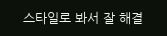스타일로 봐서 잘 해결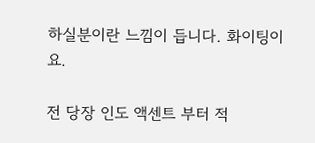하실분이란 느낌이 듭니다. 화이팅이요.

전 당장 인도 액센트 부터 적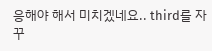응해야 해서 미치겠네요.. third를 자꾸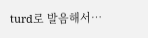turd로 발음해서…